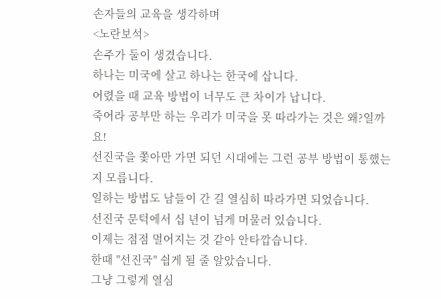손자들의 교육을 생각하며
<노란보석>
손주가 둘이 생겼습니다.
하나는 미국에 살고 하나는 한국에 삽니다.
어렸을 때 교육 방법이 너무도 큰 차이가 납니다.
죽어라 공부만 하는 우리가 미국을 못 따라가는 것은 왜?일까요!
선진국을 쫓아만 가면 되던 시대에는 그런 공부 방법이 통했는지 모릅니다.
일하는 방법도 남들이 간 길 열심히 따라가면 되었습니다.
선진국 문턱에서 십 년이 넘게 머물러 있습니다.
이제는 점점 멀어지는 것 같아 안타깝습니다.
한때 "선진국" 쉽게 될 줄 알았습니다.
그냥 그렇게 열심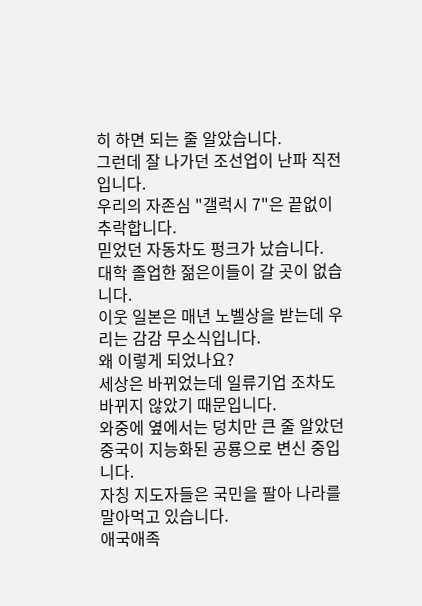히 하면 되는 줄 알았습니다.
그런데 잘 나가던 조선업이 난파 직전입니다.
우리의 자존심 "갤럭시 7"은 끝없이 추락합니다.
믿었던 자동차도 펑크가 났습니다.
대학 졸업한 젊은이들이 갈 곳이 없습니다.
이웃 일본은 매년 노벨상을 받는데 우리는 감감 무소식입니다.
왜 이렇게 되었나요?
세상은 바뀌었는데 일류기업 조차도 바뀌지 않았기 때문입니다.
와중에 옆에서는 덩치만 큰 줄 알았던 중국이 지능화된 공룡으로 변신 중입니다.
자칭 지도자들은 국민을 팔아 나라를 말아먹고 있습니다.
애국애족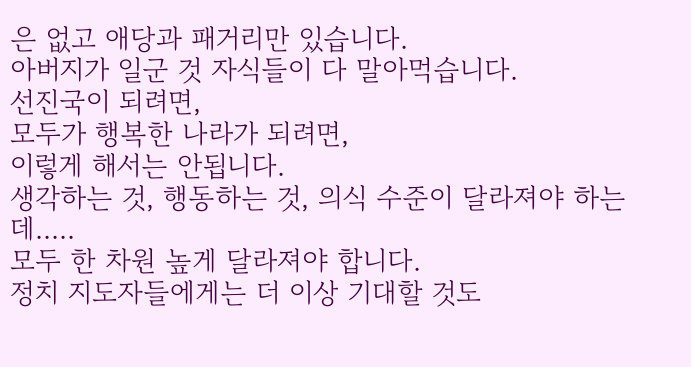은 없고 애당과 패거리만 있습니다.
아버지가 일군 것 자식들이 다 말아먹습니다.
선진국이 되려면,
모두가 행복한 나라가 되려면,
이렇게 해서는 안됩니다.
생각하는 것, 행동하는 것, 의식 수준이 달라져야 하는데.....
모두 한 차원 높게 달라져야 합니다.
정치 지도자들에게는 더 이상 기대할 것도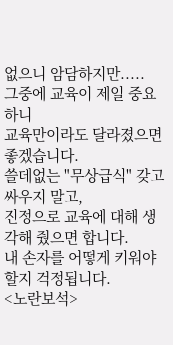없으니 암담하지만.....
그중에 교육이 제일 중요하니
교육만이라도 달라졌으면 좋겠습니다.
쓸데없는 "무상급식" 갖고 싸우지 말고,
진정으로 교육에 대해 생각해 줬으면 합니다.
내 손자를 어떻게 키워야 할지 걱정됩니다.
<노란보석>